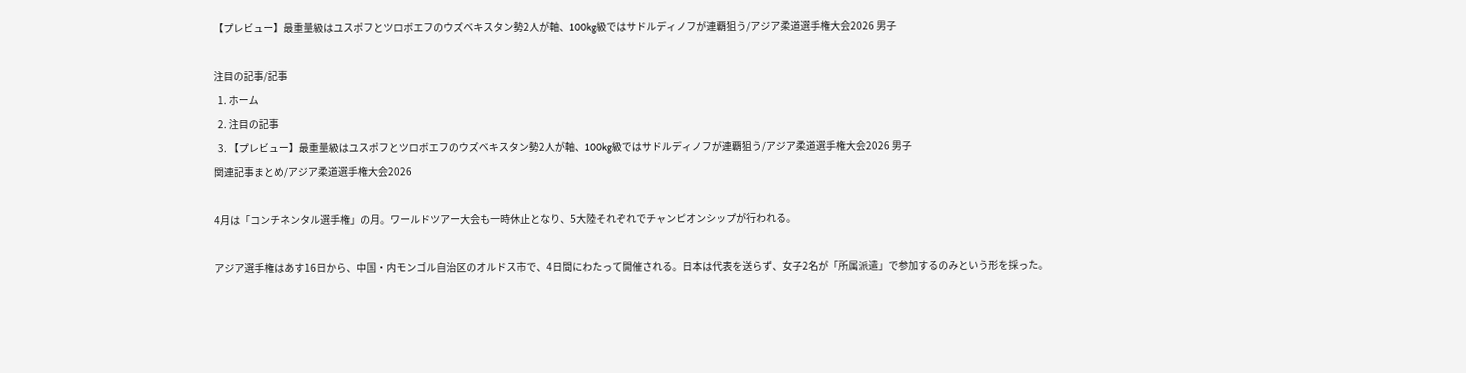【プレビュー】最重量級はユスポフとツロボエフのウズベキスタン勢2人が軸、100kg級ではサドルディノフが連覇狙う/アジア柔道選手権大会2026 男子

注目の記事/記事
  1. ホーム
  2. 注目の記事
  3. 【プレビュー】最重量級はユスポフとツロボエフのウズベキスタン勢2人が軸、100kg級ではサドルディノフが連覇狙う/アジア柔道選手権大会2026 男子
関連記事まとめ/アジア柔道選手権大会2026

4月は「コンチネンタル選手権」の月。ワールドツアー大会も一時休止となり、5大陸それぞれでチャンピオンシップが行われる。

アジア選手権はあす16日から、中国・内モンゴル自治区のオルドス市で、4日間にわたって開催される。日本は代表を送らず、女子2名が「所属派遣」で参加するのみという形を採った。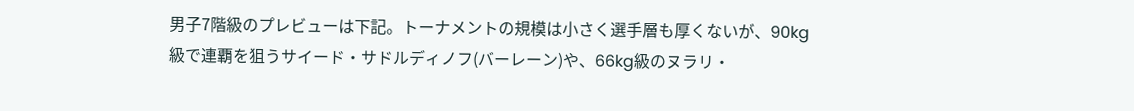男子7階級のプレビューは下記。トーナメントの規模は小さく選手層も厚くないが、90kg級で連覇を狙うサイード・サドルディノフ(バーレーン)や、66kg級のヌラリ・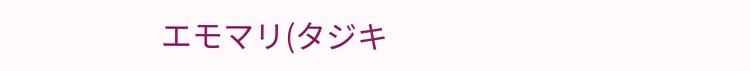エモマリ(タジキ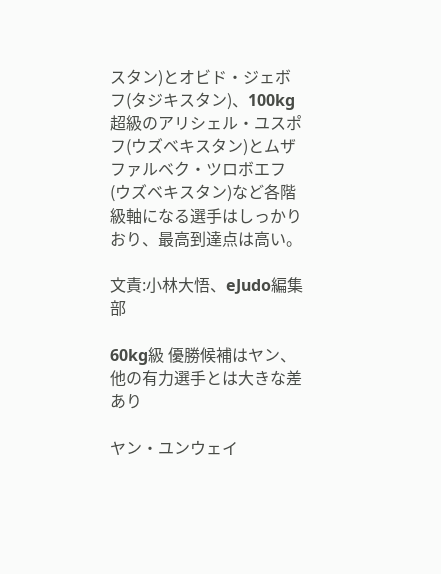スタン)とオビド・ジェボフ(タジキスタン)、100kg超級のアリシェル・ユスポフ(ウズベキスタン)とムザファルベク・ツロボエフ(ウズベキスタン)など各階級軸になる選手はしっかりおり、最高到達点は高い。

文責:小林大悟、eJudo編集部

60kg級 優勝候補はヤン、他の有力選手とは大きな差あり

ヤン・ユンウェイ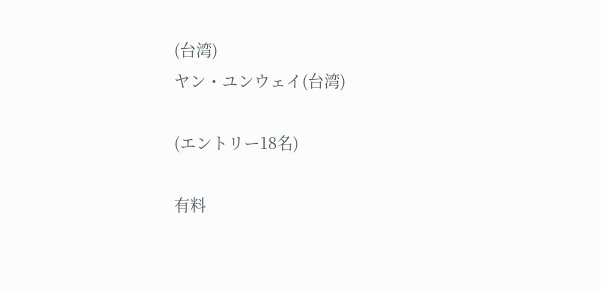(台湾)
ヤン・ユンウェイ(台湾)

(エントリー18名)

有料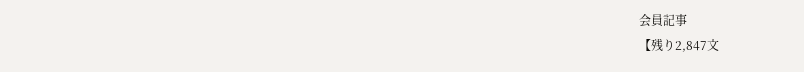会員記事
【残り2,847文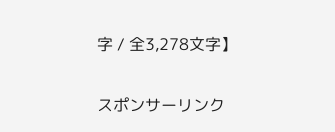字 / 全3,278文字】

スポンサーリンク